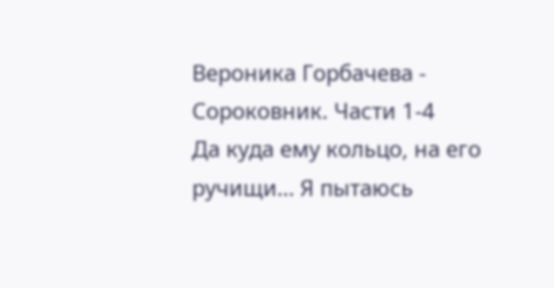Вероника Горбачева - Сороковник. Части 1-4
Да куда ему кольцо, на его ручищи… Я пытаюсь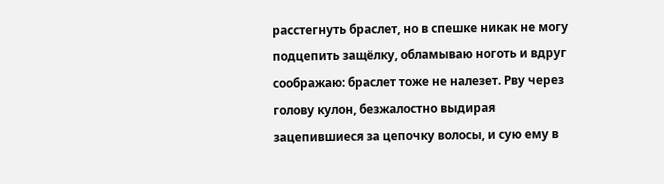расстегнуть браслет, но в спешке никак не могу подцепить защёлку, обламываю ноготь и вдруг соображаю: браслет тоже не налезет. Рву через голову кулон, безжалостно выдирая зацепившиеся за цепочку волосы, и сую ему в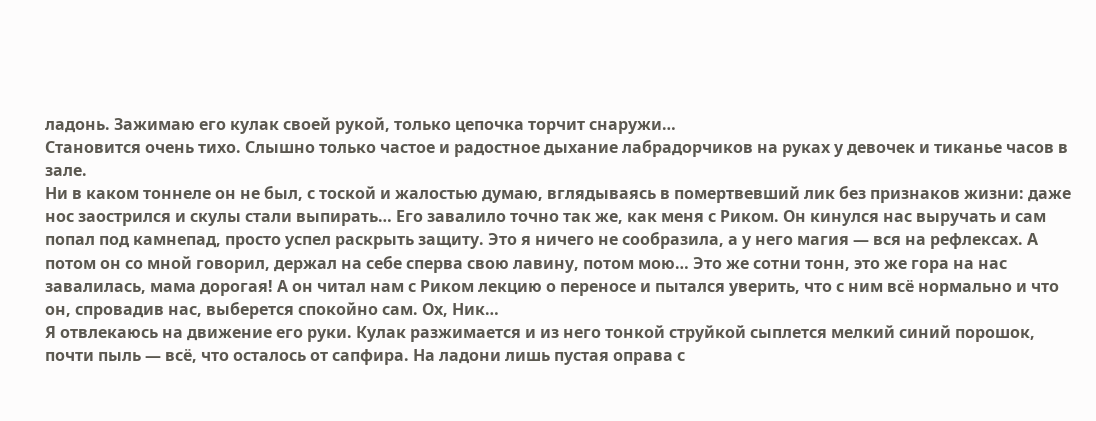ладонь. Зажимаю его кулак своей рукой, только цепочка торчит снаружи…
Становится очень тихо. Слышно только частое и радостное дыхание лабрадорчиков на руках у девочек и тиканье часов в зале.
Ни в каком тоннеле он не был, с тоской и жалостью думаю, вглядываясь в помертвевший лик без признаков жизни: даже нос заострился и скулы стали выпирать… Его завалило точно так же, как меня с Риком. Он кинулся нас выручать и сам попал под камнепад, просто успел раскрыть защиту. Это я ничего не сообразила, а у него магия — вся на рефлексах. А потом он со мной говорил, держал на себе сперва свою лавину, потом мою… Это же сотни тонн, это же гора на нас завалилась, мама дорогая! А он читал нам с Риком лекцию о переносе и пытался уверить, что с ним всё нормально и что он, спровадив нас, выберется спокойно сам. Ох, Ник…
Я отвлекаюсь на движение его руки. Кулак разжимается и из него тонкой струйкой сыплется мелкий синий порошок, почти пыль — всё, что осталось от сапфира. На ладони лишь пустая оправа с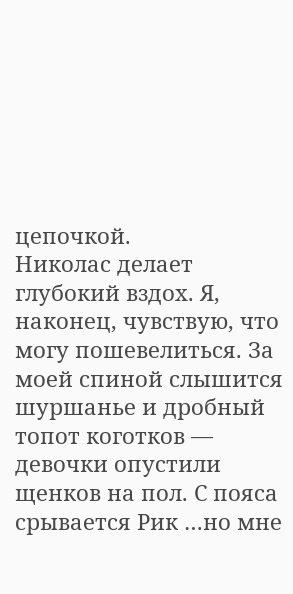цепочкой.
Николас делает глубокий вздох. Я, наконец, чувствую, что могу пошевелиться. За моей спиной слышится шуршанье и дробный топот коготков — девочки опустили щенков на пол. С пояса срывается Рик …но мне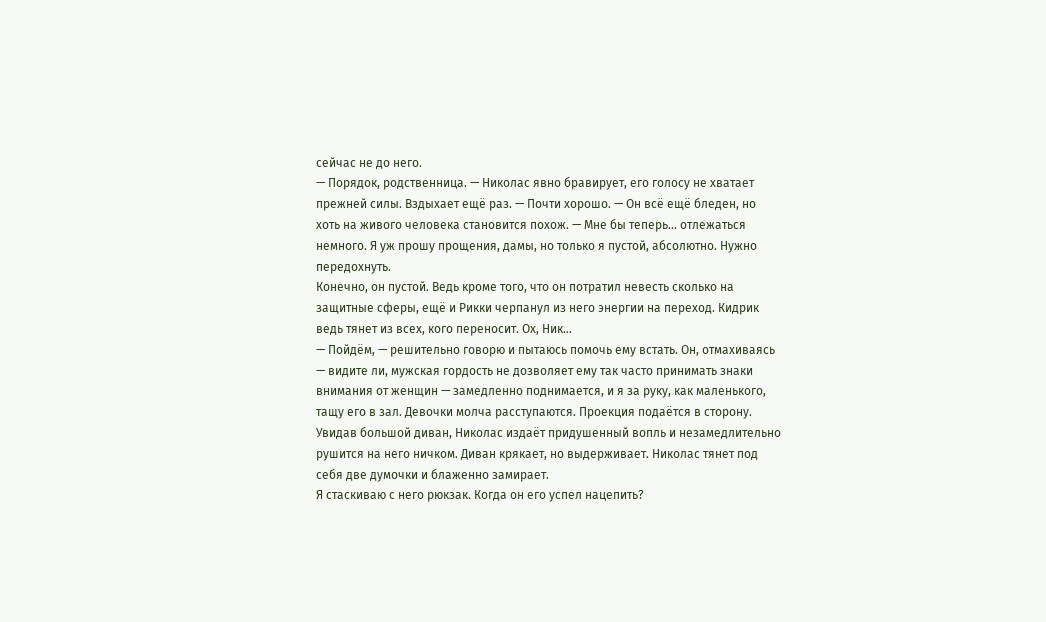сейчас не до него.
— Порядок, родственница. — Николас явно бравирует, его голосу не хватает прежней силы. Вздыхает ещё раз. — Почти хорошо. — Он всё ещё бледен, но хоть на живого человека становится похож. — Мне бы теперь… отлежаться немного. Я уж прошу прощения, дамы, но только я пустой, абсолютно. Нужно передохнуть.
Конечно, он пустой. Ведь кроме того, что он потратил невесть сколько на защитные сферы, ещё и Рикки черпанул из него энергии на переход. Кидрик ведь тянет из всех, кого переносит. Ох, Ник…
— Пойдём, — решительно говорю и пытаюсь помочь ему встать. Он, отмахиваясь — видите ли, мужская гордость не дозволяет ему так часто принимать знаки внимания от женщин — замедленно поднимается, и я за руку, как маленького, тащу его в зал. Девочки молча расступаются. Проекция подаётся в сторону. Увидав большой диван, Николас издаёт придушенный вопль и незамедлительно рушится на него ничком. Диван крякает, но выдерживает. Николас тянет под себя две думочки и блаженно замирает.
Я стаскиваю с него рюкзак. Когда он его успел нацепить?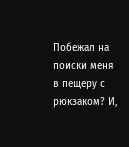Побежал на поиски меня в пещеру с рюкзаком? И,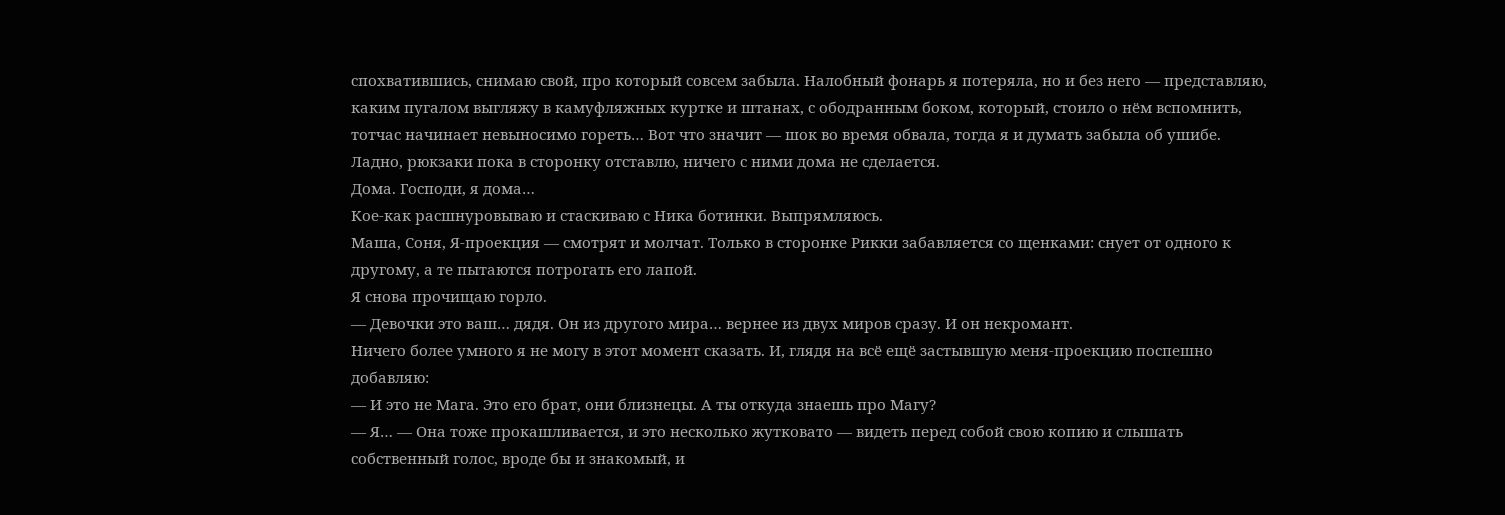спохватившись, снимаю свой, про который совсем забыла. Налобный фонарь я потеряла, но и без него — представляю, каким пугалом выгляжу в камуфляжных куртке и штанах, с ободранным боком, который, стоило о нём вспомнить, тотчас начинает невыносимо гореть… Вот что значит — шок во время обвала, тогда я и думать забыла об ушибе. Ладно, рюкзаки пока в сторонку отставлю, ничего с ними дома не сделается.
Дома. Господи, я дома…
Кое-как расшнуровываю и стаскиваю с Ника ботинки. Выпрямляюсь.
Маша, Соня, Я-проекция — смотрят и молчат. Только в сторонке Рикки забавляется со щенками: снует от одного к другому, а те пытаются потрогать его лапой.
Я снова прочищаю горло.
— Девочки это ваш… дядя. Он из другого мира… вернее из двух миров сразу. И он некромант.
Ничего более умного я не могу в этот момент сказать. И, глядя на всё ещё застывшую меня-проекцию поспешно добавляю:
— И это не Мага. Это его брат, они близнецы. А ты откуда знаешь про Магу?
— Я… — Она тоже прокашливается, и это несколько жутковато — видеть перед собой свою копию и слышать собственный голос, вроде бы и знакомый, и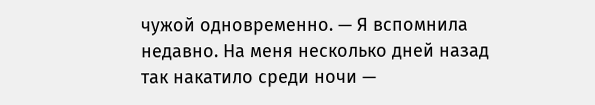чужой одновременно. — Я вспомнила недавно. На меня несколько дней назад так накатило среди ночи —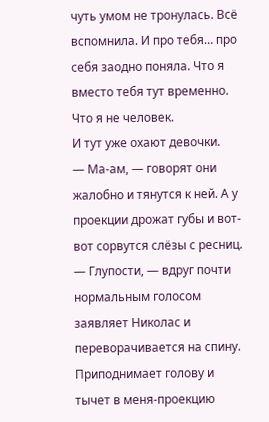чуть умом не тронулась. Всё вспомнила. И про тебя… про себя заодно поняла. Что я вместо тебя тут временно. Что я не человек.
И тут уже охают девочки.
— Ма-ам, — говорят они жалобно и тянутся к ней. А у проекции дрожат губы и вот-вот сорвутся слёзы с ресниц.
— Глупости, — вдруг почти нормальным голосом заявляет Николас и переворачивается на спину. Приподнимает голову и тычет в меня-проекцию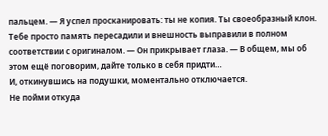пальцем. — Я успел просканировать: ты не копия. Ты своеобразный клон. Тебе просто память пересадили и внешность выправили в полном соответствии с оригиналом. — Он прикрывает глаза. — В общем, мы об этом ещё поговорим, дайте только в себя придти…
И, откинувшись на подушки, моментально отключается.
Не пойми откуда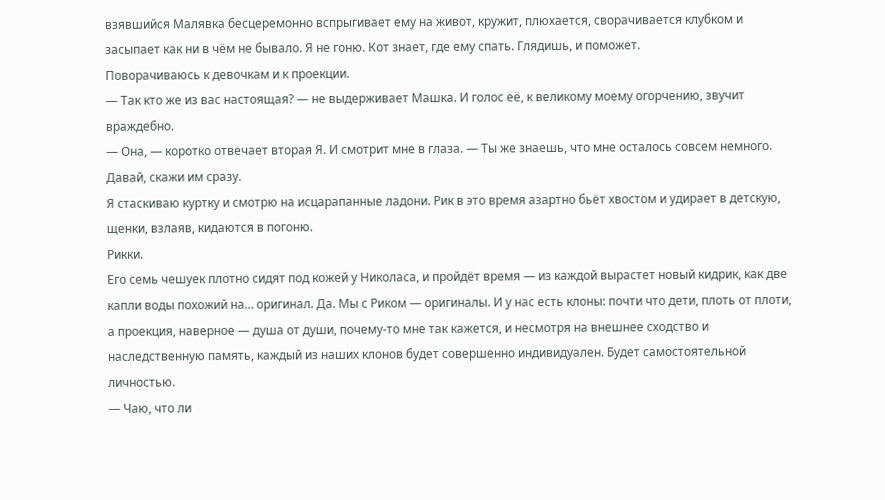взявшийся Малявка бесцеремонно вспрыгивает ему на живот, кружит, плюхается, сворачивается клубком и засыпает как ни в чём не бывало. Я не гоню. Кот знает, где ему спать. Глядишь, и поможет.
Поворачиваюсь к девочкам и к проекции.
— Так кто же из вас настоящая? — не выдерживает Машка. И голос её, к великому моему огорчению, звучит враждебно.
— Она, — коротко отвечает вторая Я. И смотрит мне в глаза. — Ты же знаешь, что мне осталось совсем немного. Давай, скажи им сразу.
Я стаскиваю куртку и смотрю на исцарапанные ладони. Рик в это время азартно бьёт хвостом и удирает в детскую, щенки, взлаяв, кидаются в погоню.
Рикки.
Его семь чешуек плотно сидят под кожей у Николаса, и пройдёт время — из каждой вырастет новый кидрик, как две капли воды похожий на… оригинал. Да. Мы с Риком — оригиналы. И у нас есть клоны: почти что дети, плоть от плоти, а проекция, наверное — душа от души, почему-то мне так кажется, и несмотря на внешнее сходство и наследственную память, каждый из наших клонов будет совершенно индивидуален. Будет самостоятельной личностью.
— Чаю, что ли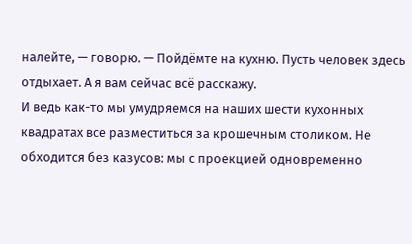налейте, — говорю. — Пойдёмте на кухню. Пусть человек здесь отдыхает. А я вам сейчас всё расскажу.
И ведь как-то мы умудряемся на наших шести кухонных квадратах все разместиться за крошечным столиком. Не обходится без казусов: мы с проекцией одновременно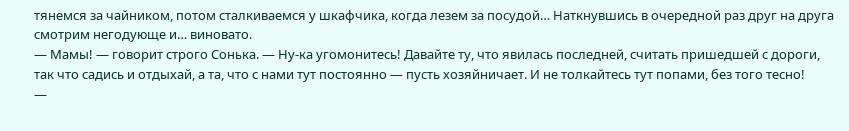тянемся за чайником, потом сталкиваемся у шкафчика, когда лезем за посудой… Наткнувшись в очередной раз друг на друга смотрим негодующе и… виновато.
— Мамы! — говорит строго Сонька. — Ну-ка угомонитесь! Давайте ту, что явилась последней, считать пришедшей с дороги, так что садись и отдыхай, а та, что с нами тут постоянно — пусть хозяйничает. И не толкайтесь тут попами, без того тесно!
—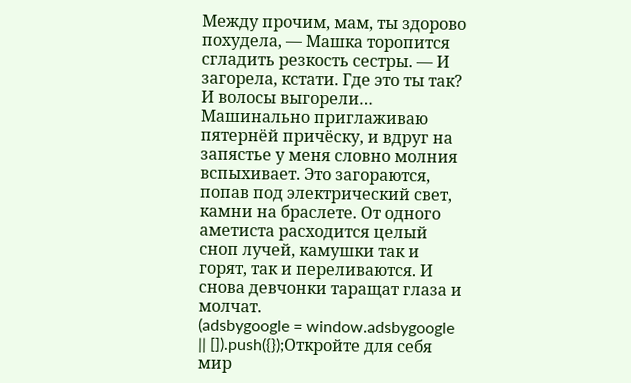Между прочим, мам, ты здорово похудела, — Машка торопится сгладить резкость сестры. — И загорела, кстати. Где это ты так? И волосы выгорели…
Машинально приглаживаю пятернёй причёску, и вдруг на запястье у меня словно молния вспыхивает. Это загораются, попав под электрический свет, камни на браслете. От одного аметиста расходится целый сноп лучей, камушки так и горят, так и переливаются. И снова девчонки таращат глаза и молчат.
(adsbygoogle = window.adsbygoogle || []).push({});Откройте для себя мир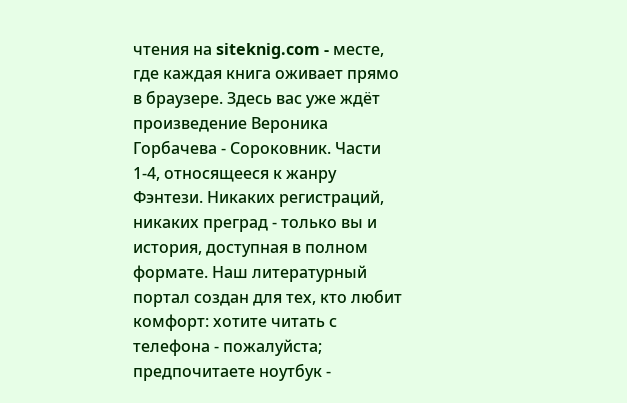чтения на siteknig.com - месте, где каждая книга оживает прямо в браузере. Здесь вас уже ждёт произведение Вероника Горбачева - Сороковник. Части 1-4, относящееся к жанру Фэнтези. Никаких регистраций, никаких преград - только вы и история, доступная в полном формате. Наш литературный портал создан для тех, кто любит комфорт: хотите читать с телефона - пожалуйста; предпочитаете ноутбук -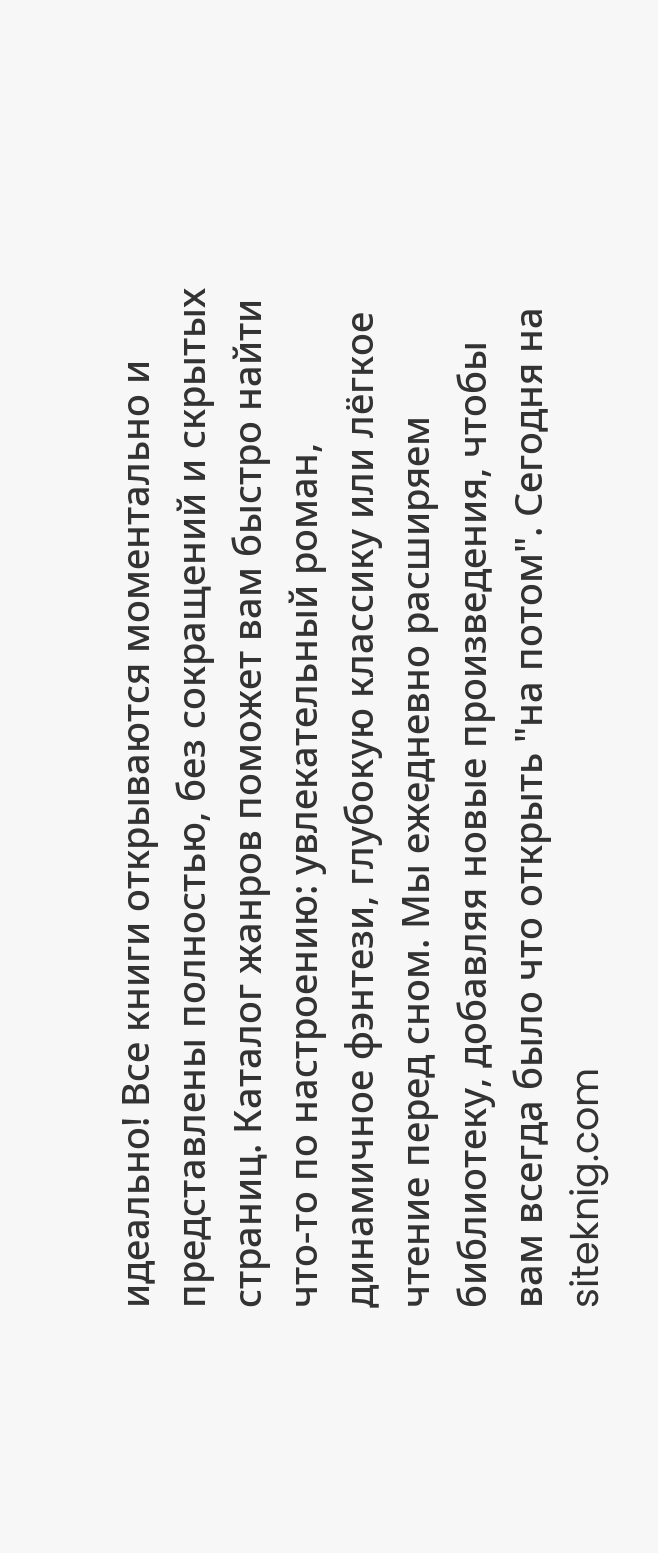идеально! Все книги открываются моментально и представлены полностью, без сокращений и скрытых страниц. Каталог жанров поможет вам быстро найти что-то по настроению: увлекательный роман, динамичное фэнтези, глубокую классику или лёгкое чтение перед сном. Мы ежедневно расширяем библиотеку, добавляя новые произведения, чтобы вам всегда было что открыть "на потом". Сегодня на siteknig.com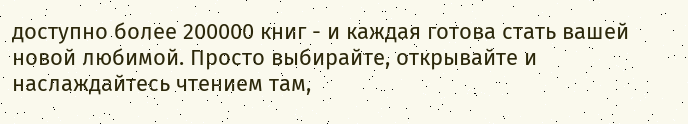доступно более 200000 книг - и каждая готова стать вашей новой любимой. Просто выбирайте, открывайте и наслаждайтесь чтением там,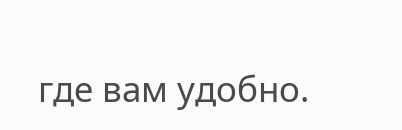где вам удобно.